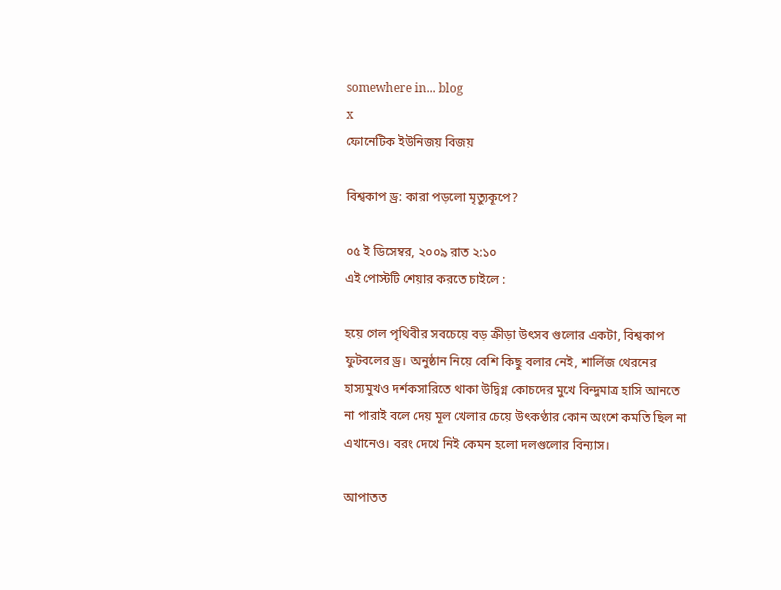somewhere in... blog
x
ফোনেটিক ইউনিজয় বিজয়

বিশ্বকাপ ড্র: কারা পড়লো মৃত্যুকূপে?

০৫ ই ডিসেম্বর, ২০০৯ রাত ২:১০
এই পোস্টটি শেয়ার করতে চাইলে :

হয়ে গেল পৃথিবীর সবচেয়ে বড় ক্রীড়া উৎসব গুলোর একটা, বিশ্বকাপ ফুটবলের ড্র। অনুষ্ঠান নিয়ে বেশি কিছু বলার নেই, শার্লিজ থেরনের হাস্যমুখও দর্শকসারিতে থাকা উদ্বিগ্ন কোচদের মুখে বিন্দুমাত্র হাসি আনতে না পারাই বলে দেয় মূল খেলার চেয়ে উৎকণ্ঠার কোন অংশে কমতি ছিল না এখানেও। বরং দেখে নিই কেমন হলো দলগুলোর বিন্যাস।

আপাতত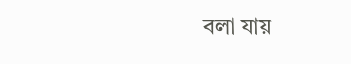বলা যায়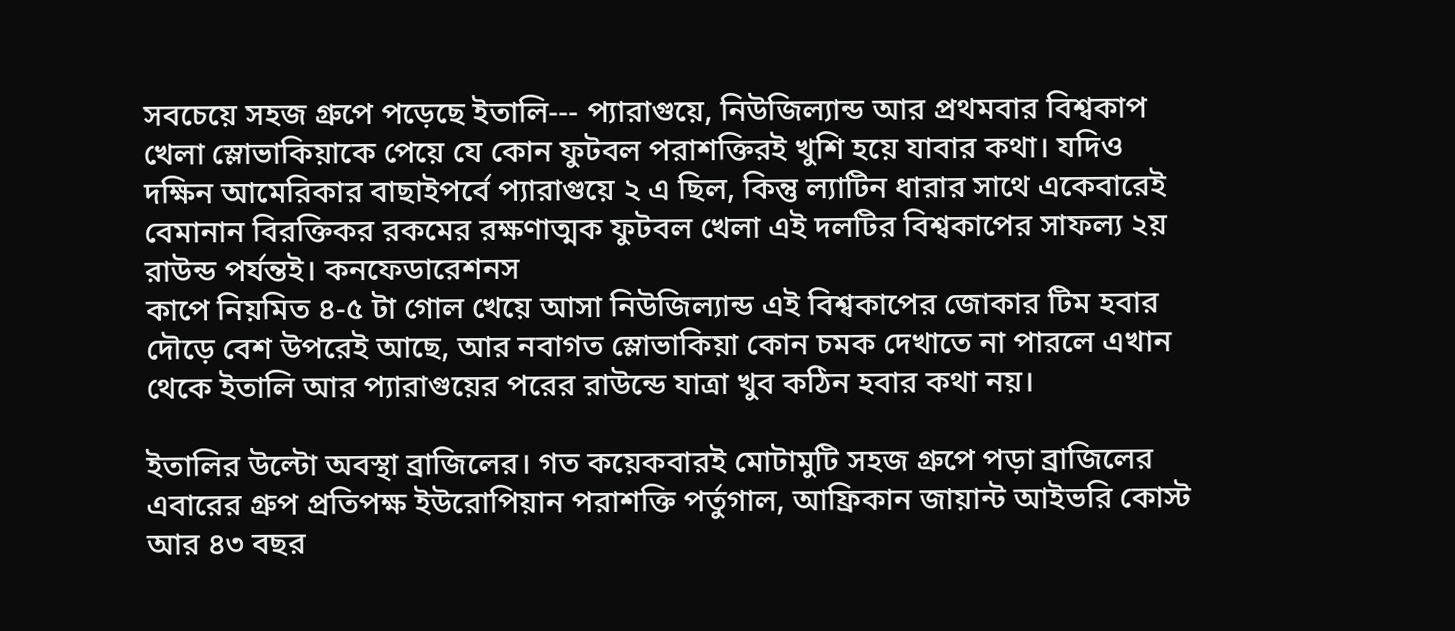সবচেয়ে সহজ গ্রুপে পড়েছে ইতালি--- প্যারাগুয়ে, নিউজিল্যান্ড আর প্রথমবার বিশ্বকাপ খেলা স্লোভাকিয়াকে পেয়ে যে কোন ফুটবল পরাশক্তিরই খুশি হয়ে যাবার কথা। যদিও দক্ষিন আমেরিকার বাছাইপর্বে প্যারাগুয়ে ২ এ ছিল, কিন্তু ল্যাটিন ধারার সাথে একেবারেই বেমানান বিরক্তিকর রকমের রক্ষণাত্মক ফুটবল খেলা এই দলটির বিশ্বকাপের সাফল্য ২য় রাউন্ড পর্যন্তই। কনফেডারেশনস
কাপে নিয়মিত ৪-৫ টা গোল খেয়ে আসা নিউজিল্যান্ড এই বিশ্বকাপের জোকার টিম হবার দৌড়ে বেশ উপরেই আছে, আর নবাগত স্লোভাকিয়া কোন চমক দেখাতে না পারলে এখান থেকে ইতালি আর প্যারাগুয়ের পরের রাউন্ডে যাত্রা খুব কঠিন হবার কথা নয়।

ইতালির উল্টো অবস্থা ব্রাজিলের। গত কয়েকবারই মোটামুটি সহজ গ্রুপে পড়া ব্রাজিলের এবারের গ্রুপ প্রতিপক্ষ ইউরোপিয়ান পরাশক্তি পর্তুগাল, আফ্রিকান জায়ান্ট আইভরি কোস্ট আর ৪৩ বছর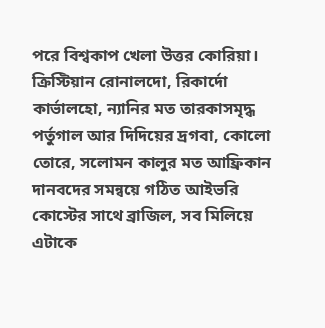পরে বিশ্বকাপ খেলা উত্তর কোরিয়া। ক্রিস্টিয়ান রোনালদো, রিকার্দো কার্ভালহো, ন্যানির মত তারকাসমৃদ্ধ পর্তুগাল আর দিদিয়ের দ্রগবা, কোলো তোরে, সলোমন কালুর মত আফ্রিকান দানবদের সমন্বয়ে গঠিত আইভরি কোস্টের সাথে ব্রাজিল, সব মিলিয়ে এটাকে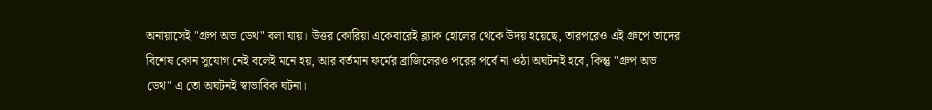অনায়াসেই "গ্রুপ অভ ডেথ" বলা যায়। উত্তর কোরিয়া একেবারেই ব্ল্যাক হোলের থেকে উদয় হয়েছে, তারপরেও এই গ্রুপে তাদের বিশেষ কোন সুযোগ নেই বলেই মনে হয়, আর বর্তমান ফর্মের ব্রাজিলেরও পরের পর্বে না ওঠা অঘটনই হবে, কিন্তু "গ্রুপ অভ ডেথ" এ তো অঘটনই স্বাভাবিক ঘটনা।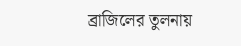ব্রাজিলের তুলনায়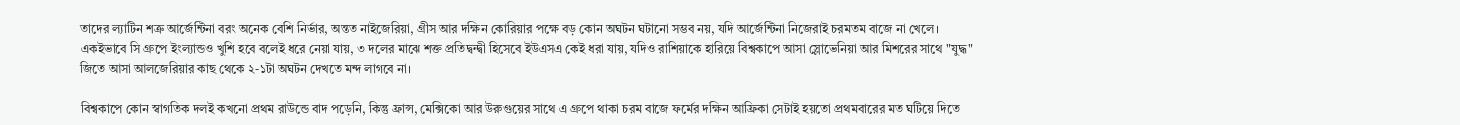তাদের ল্যাটিন শত্রু আর্জেন্টিনা বরং অনেক বেশি নির্ভার, অন্তত নাইজেরিয়া, গ্রীস আর দক্ষিন কোরিয়ার পক্ষে বড় কোন অঘটন ঘটানো সম্ভব নয়, যদি আর্জেন্টিনা নিজেরাই চরমতম বাজে না খেলে। একইভাবে সি গ্রুপে ইংল্যান্ডও খুশি হবে বলেই ধরে নেয়া যায়, ৩ দলের মাঝে শক্ত প্রতিদ্বন্দ্বী হিসেবে ইউএসএ কেই ধরা যায়, যদিও রাশিয়াকে হারিয়ে বিশ্বকাপে আসা স্লোভেনিয়া আর মিশরের সাথে "যুদ্ধ" জিতে আসা আলজেরিয়ার কাছ থেকে ২-১টা অঘটন দেখতে মন্দ লাগবে না।

বিশ্বকাপে কোন স্বাগতিক দলই কখনো প্রথম রাউন্ডে বাদ পড়েনি, কিন্তু ফ্রান্স, মেক্সিকো আর উরুগুয়ের সাথে এ গ্রুপে থাকা চরম বাজে ফর্মের দক্ষিন আফ্রিকা সেটাই হয়তো প্রথমবারের মত ঘটিয়ে দিতে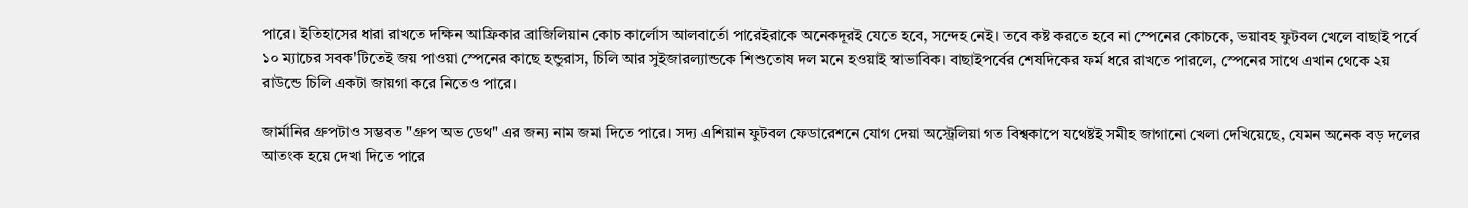পারে। ইতিহাসের ধারা রাখতে দক্ষিন আফ্রিকার ব্রাজিলিয়ান কোচ কার্লোস আলবার্তো পারেইরাকে অনেকদূরই যেতে হবে, সন্দেহ নেই। তবে কষ্ট করতে হবে না স্পেনের কোচকে, ভয়াবহ ফুটবল খেলে বাছাই পর্বে ১০ ম্যাচের সবক'টিতেই জয় পাওয়া স্পেনের কাছে হন্ডুরাস, চিলি আর সুইজারল্যান্ডকে শিশুতোষ দল মনে হওয়াই স্বাভাবিক। বাছাইপর্বের শেষদিকের ফর্ম ধরে রাখতে পারলে, স্পেনের সাথে এখান থেকে ২য় রাউন্ডে চিলি একটা জায়গা করে নিতেও পারে।

জার্মানির গ্রুপটাও সম্ভবত "গ্রুপ অভ ডেথ" এর জন্য নাম জমা দিতে পারে। সদ্য এশিয়ান ফুটবল ফেডারেশনে যোগ দেয়া অস্ট্রেলিয়া গত বিশ্বকাপে যথেষ্টই সমীহ জাগানো খেলা দেখিয়েছে, যেমন অনেক বড় দলের আতংক হয়ে দেখা দিতে পারে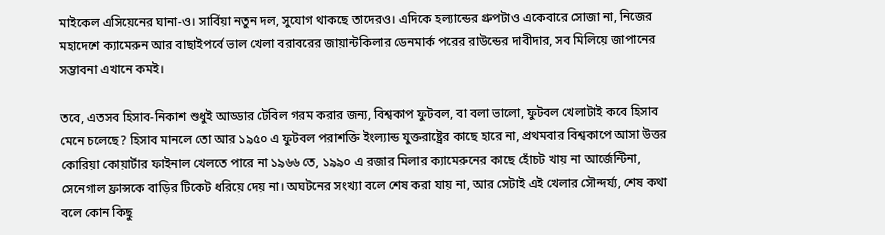মাইকেল এসিয়েনের ঘানা-ও। সার্বিয়া নতুন দল, সুযোগ থাকছে তাদেরও। এদিকে হল্যান্ডের গ্রুপটাও একেবারে সোজা না, নিজের মহাদেশে ক্যামেরুন আর বাছাইপর্বে ভাল খেলা বরাবরের জায়ান্টকিলার ডেনমার্ক পরের রাউন্ডের দাবীদার, সব মিলিয়ে জাপানের সম্ভাবনা এখানে কমই।

তবে, এতসব হিসাব-নিকাশ শুধুই আড্ডার টেবিল গরম করার জন্য, বিশ্বকাপ ফুটবল, বা বলা ভালো, ফুটবল খেলাটাই কবে হিসাব মেনে চলেছে? হিসাব মানলে তো আর ১৯৫০ এ ফুটবল পরাশক্তি ইংল্যান্ড যুক্তরাষ্ট্রের কাছে হারে না, প্রথমবার বিশ্বকাপে আসা উত্তর কোরিয়া কোয়ার্টার ফাইনাল খেলতে পারে না ১৯৬৬ তে, ১৯৯০ এ রজার মিলার ক্যামেরুনের কাছে হোঁচট খায় না আর্জেন্টিনা, সেনেগাল ফ্রান্সকে বাড়ির টিকেট ধরিয়ে দেয় না। অঘটনের সংখ্যা বলে শেষ করা যায় না, আর সেটাই এই খেলার সৌন্দর্য্য, শেষ কথা বলে কোন কিছু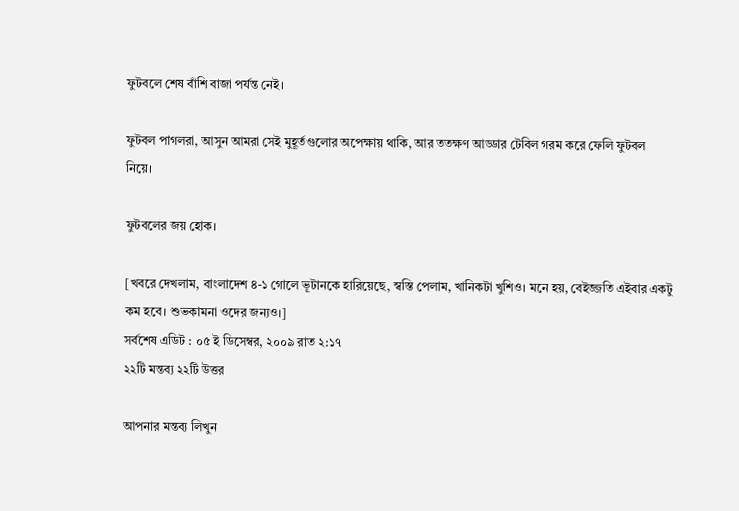ফুটবলে শেষ বাঁশি বাজা পর্যন্ত নেই।

ফুটবল পাগলরা, আসুন আমরা সেই মুহূর্তগুলোর অপেক্ষায় থাকি, আর ততক্ষণ আড্ডার টেবিল গরম করে ফেলি ফুটবল নিয়ে।

ফুটবলের জয় হোক।

[খবরে দেখলাম, বাংলাদেশ ৪-১ গোলে ভূটানকে হারিয়েছে, স্বস্তি পেলাম, খানিকটা খুশিও। মনে হয়, বেইজ্জতি এইবার একটু কম হবে। শুভকামনা ওদের জন্যও।]
সর্বশেষ এডিট : ০৫ ই ডিসেম্বর, ২০০৯ রাত ২:১৭
২২টি মন্তব্য ২২টি উত্তর

আপনার মন্তব্য লিখুন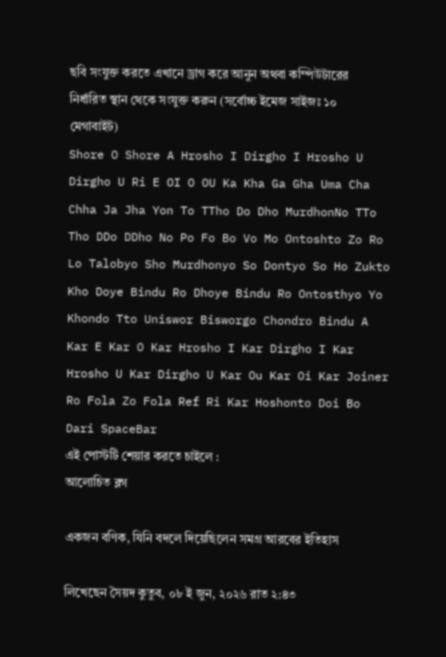ছবি সংযুক্ত করতে এখানে ড্রাগ করে আনুন অথবা কম্পিউটারের নির্ধারিত স্থান থেকে সংযুক্ত করুন (সর্বোচ্চ ইমেজ সাইজঃ ১০ মেগাবাইট)
Shore O Shore A Hrosho I Dirgho I Hrosho U Dirgho U Ri E OI O OU Ka Kha Ga Gha Uma Cha Chha Ja Jha Yon To TTho Do Dho MurdhonNo TTo Tho DDo DDho No Po Fo Bo Vo Mo Ontoshto Zo Ro Lo Talobyo Sho Murdhonyo So Dontyo So Ho Zukto Kho Doye Bindu Ro Dhoye Bindu Ro Ontosthyo Yo Khondo Tto Uniswor Bisworgo Chondro Bindu A Kar E Kar O Kar Hrosho I Kar Dirgho I Kar Hrosho U Kar Dirgho U Kar Ou Kar Oi Kar Joiner Ro Fola Zo Fola Ref Ri Kar Hoshonto Doi Bo Dari SpaceBar
এই পোস্টটি শেয়ার করতে চাইলে :
আলোচিত ব্লগ

একজন বণিক, যিনি বদলে দিয়েছিলেন সমগ্র আরবের ইতিহাস

লিখেছেন সৈয়দ কুতুব, ০৮ ই জুন, ২০২৬ রাত ২:৪৩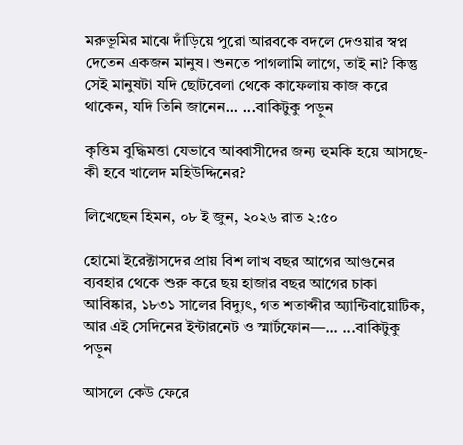মরুভূমির মাঝে দাঁড়িয়ে পুরো আরবকে বদলে দেওয়ার স্বপ্ন দেতেন একজন মানুষ। শুনতে পাগলামি লাগে, তাই না? কিন্তু সেই মানুষটা যদি ছোটবেলা থেকে কাফেলায় কাজ করে থাকেন, যদি তিনি জানেন... ...বাকিটুকু পড়ুন

কৃত্তিম বুদ্ধিমত্তা যেভাবে আব্বাসীদের জন্য হুমকি হয়ে আসছে- কী হবে খালেদ মহিউদ্দিনের?

লিখেছেন হিমন, ০৮ ই জুন, ২০২৬ রাত ২:৫০

হোমো ইরেক্টাসদের প্রায় বিশ লাখ বছর আগের আগুনের ব্যবহার থেকে শুরু করে ছয় হাজার বছর আগের চাকা আবিষ্কার, ১৮৩১ সালের বিদ্যুৎ, গত শতাব্দীর অ্যান্টিবায়োটিক, আর এই সেদিনের ইন্টারনেট ও স্মার্টফোন—... ...বাকিটুকু পড়ুন

আসলে কেউ ফেরে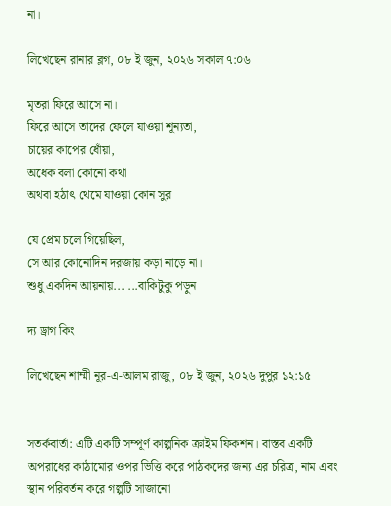না।

লিখেছেন রানার ব্লগ, ০৮ ই জুন, ২০২৬ সকাল ৭:০৬

মৃতরা ফিরে আসে না।
ফিরে আসে তাদের ফেলে যাওয়া শূন্যতা,
চায়ের কাপের ধোঁয়া,
অধেক বলা কোনো কথা
অথবা হঠাৎ থেমে যাওয়া কোন সুর

যে প্রেম চলে গিয়েছিল,
সে আর কোনোদিন দরজায় কড়া নাড়ে না।
শুধু একদিন আয়নায়... ...বাকিটুকু পড়ুন

দ্য ড্রাগ কিং

লিখেছেন শাম্মী নূর-এ-আলম রাজু, ০৮ ই জুন, ২০২৬ দুপুর ১২:১৫


সতর্কবার্তা: এটি একটি সম্পূর্ণ কাল্পনিক ক্রাইম ফিকশন। বাস্তব একটি অপরাধের কাঠামোর ওপর ভিত্তি করে পাঠকদের জন্য এর চরিত্র, নাম এবং স্থান পরিবর্তন করে গল্পটি সাজানো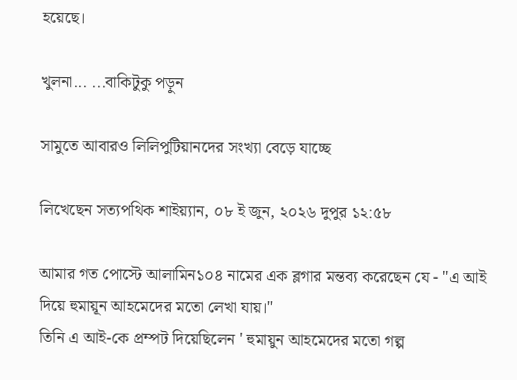হয়েছে।

খুলনা... ...বাকিটুকু পড়ুন

সামুতে আবারও লিলিপুটিয়ানদের সংখ্যা বেড়ে যাচ্ছে

লিখেছেন সত্যপথিক শাইয়্যান, ০৮ ই জুন, ২০২৬ দুপুর ১২:৫৮

আমার গত পোস্টে আলামিন১০৪ নামের এক ব্লগার মন্তব্য করেছেন যে - "এ আই দিয়ে হুমায়ূন আহমেদের মতো লেখা যায়।"
তিনি এ আই-কে প্রম্পট দিয়েছিলেন ' হুমায়ুন আহমেদের মতো গল্প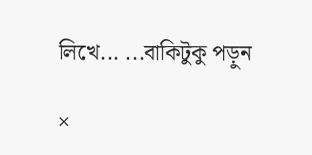লিখে... ...বাকিটুকু পড়ুন

×